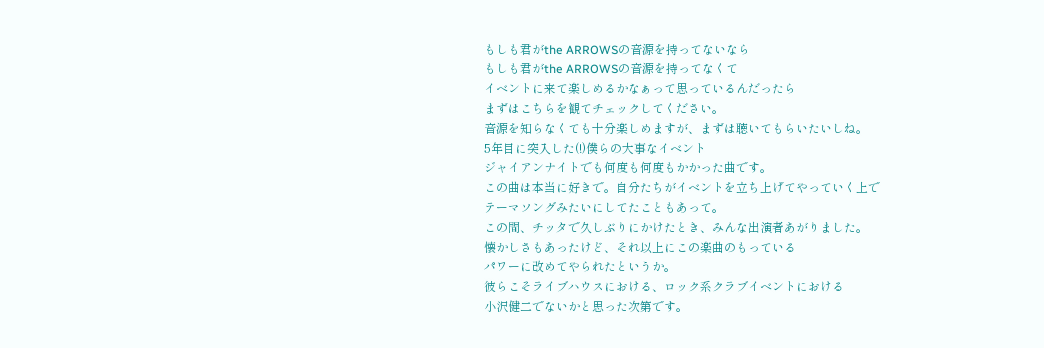もしも君がthe ARROWSの音源を持ってないなら
もしも君がthe ARROWSの音源を持ってなくて
イベントに来て楽しめるかなぁって思っているんだったら
まずはこちらを観てチェックしてください。
音源を知らなくても十分楽しめますが、まずは聴いてもらいたいしね。
5年目に突入した(!)僕らの大事なイベント
ジャイアンナイトでも何度も何度もかかった曲です。
この曲は本当に好きで。自分たちがイベントを立ち上げてやっていく上で
テーマソングみたいにしてたこともあって。
この間、チッタで久しぶりにかけたとき、みんな出演者あがりました。
懐かしさもあったけど、それ以上にこの楽曲のもっている
パワーに改めてやられたというか。
彼らこそライブハウスにおける、ロック系クラブイベントにおける
小沢健二でないかと思った次第です。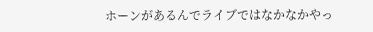ホーンがあるんでライブではなかなかやっ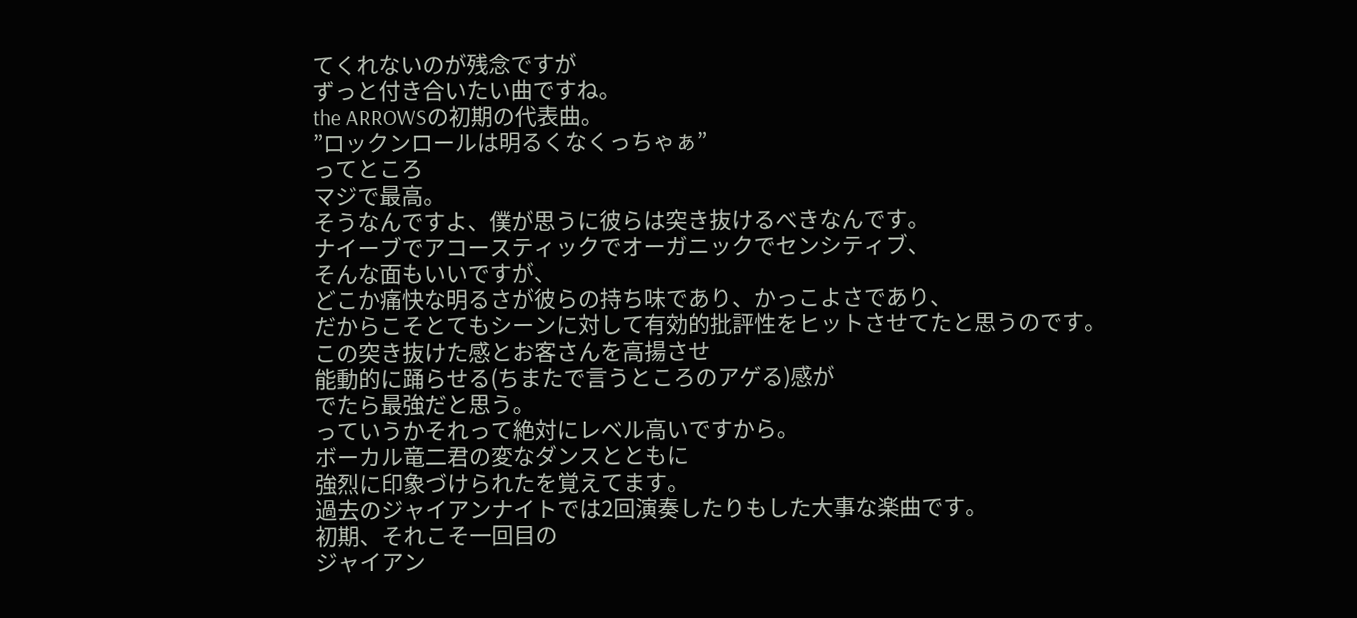てくれないのが残念ですが
ずっと付き合いたい曲ですね。
the ARROWSの初期の代表曲。
”ロックンロールは明るくなくっちゃぁ”
ってところ
マジで最高。
そうなんですよ、僕が思うに彼らは突き抜けるべきなんです。
ナイーブでアコースティックでオーガニックでセンシティブ、
そんな面もいいですが、
どこか痛快な明るさが彼らの持ち味であり、かっこよさであり、
だからこそとてもシーンに対して有効的批評性をヒットさせてたと思うのです。
この突き抜けた感とお客さんを高揚させ
能動的に踊らせる(ちまたで言うところのアゲる)感が
でたら最強だと思う。
っていうかそれって絶対にレベル高いですから。
ボーカル竜二君の変なダンスとともに
強烈に印象づけられたを覚えてます。
過去のジャイアンナイトでは2回演奏したりもした大事な楽曲です。
初期、それこそ一回目の
ジャイアン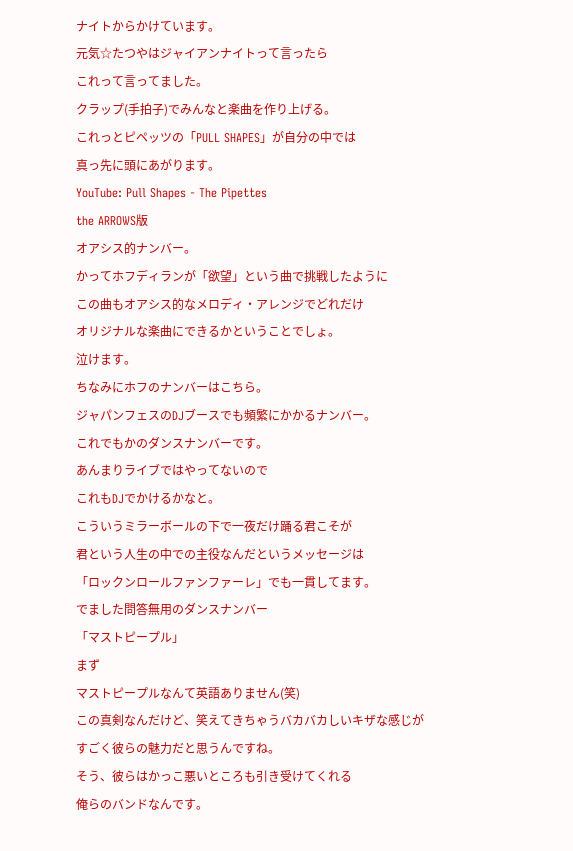ナイトからかけています。
元気☆たつやはジャイアンナイトって言ったら
これって言ってました。
クラップ(手拍子)でみんなと楽曲を作り上げる。
これっとピペッツの「PULL SHAPES」が自分の中では
真っ先に頭にあがります。
YouTube: Pull Shapes - The Pipettes
the ARROWS版
オアシス的ナンバー。
かってホフディランが「欲望」という曲で挑戦したように
この曲もオアシス的なメロディ・アレンジでどれだけ
オリジナルな楽曲にできるかということでしょ。
泣けます。
ちなみにホフのナンバーはこちら。
ジャパンフェスのDJブースでも頻繁にかかるナンバー。
これでもかのダンスナンバーです。
あんまりライブではやってないので
これもDJでかけるかなと。
こういうミラーボールの下で一夜だけ踊る君こそが
君という人生の中での主役なんだというメッセージは
「ロックンロールファンファーレ」でも一貫してます。
でました問答無用のダンスナンバー
「マストピープル」
まず
マストピープルなんて英語ありません(笑)
この真剣なんだけど、笑えてきちゃうバカバカしいキザな感じが
すごく彼らの魅力だと思うんですね。
そう、彼らはかっこ悪いところも引き受けてくれる
俺らのバンドなんです。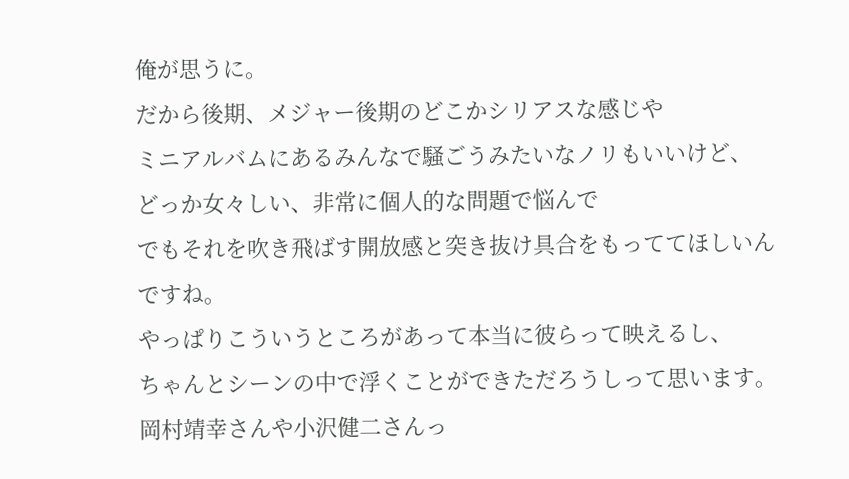俺が思うに。
だから後期、メジャー後期のどこかシリアスな感じや
ミニアルバムにあるみんなで騒ごうみたいなノリもいいけど、
どっか女々しい、非常に個人的な問題で悩んで
でもそれを吹き飛ばす開放感と突き抜け具合をもっててほしいんですね。
やっぱりこういうところがあって本当に彼らって映えるし、
ちゃんとシーンの中で浮くことができただろうしって思います。
岡村靖幸さんや小沢健二さんっ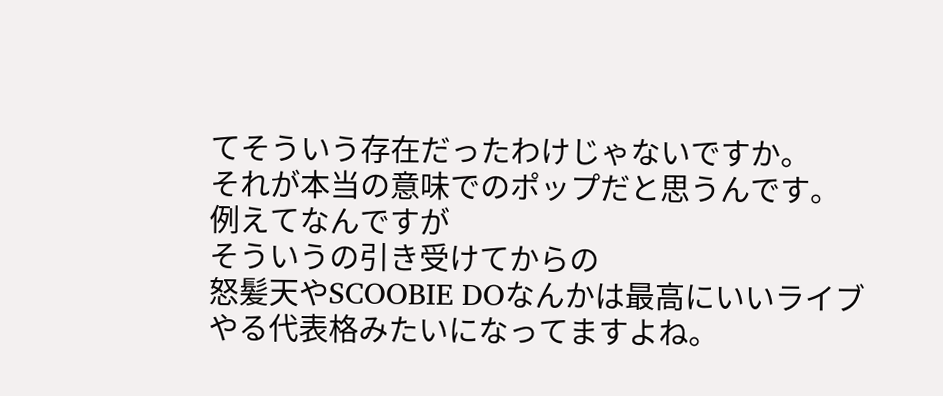てそういう存在だったわけじゃないですか。
それが本当の意味でのポップだと思うんです。
例えてなんですが
そういうの引き受けてからの
怒髪天やSCOOBIE DOなんかは最高にいいライブやる代表格みたいになってますよね。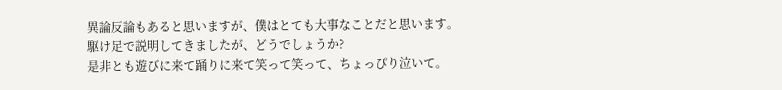異論反論もあると思いますが、僕はとても大事なことだと思います。
駆け足で説明してきましたが、どうでしょうか?
是非とも遊びに来て踊りに来て笑って笑って、ちょっぴり泣いて。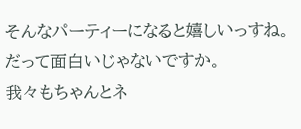そんなパーティーになると嬉しいっすね。
だって面白いじゃないですか。
我々もちゃんとネ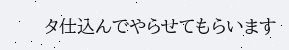タ仕込んでやらせてもらいます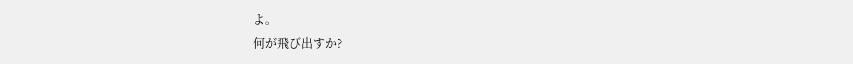よ。
何が飛び出すか?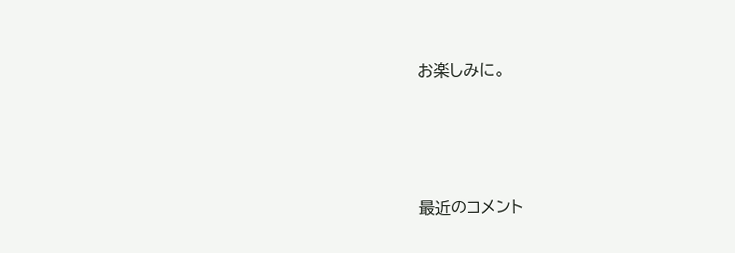お楽しみに。




最近のコメント